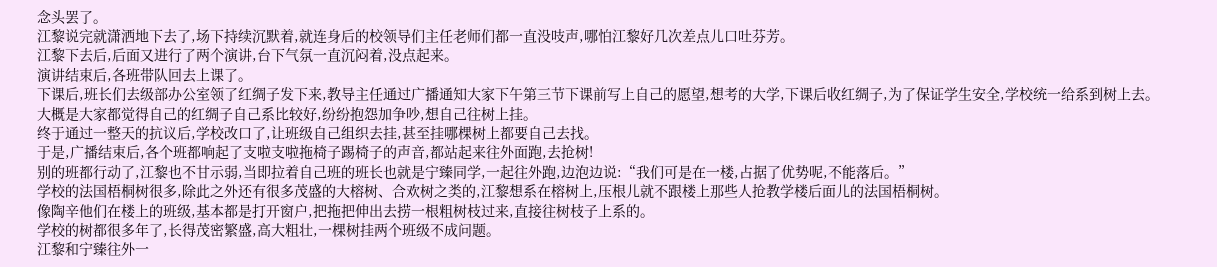念头罢了。
江黎说完就潇洒地下去了,场下持续沉默着,就连身后的校领导们主任老师们都一直没吱声,哪怕江黎好几次差点儿口吐芬芳。
江黎下去后,后面又进行了两个演讲,台下气氛一直沉闷着,没点起来。
演讲结束后,各班带队回去上课了。
下课后,班长们去级部办公室领了红绸子发下来,教导主任通过广播通知大家下午第三节下课前写上自己的愿望,想考的大学,下课后收红绸子,为了保证学生安全,学校统一给系到树上去。
大概是大家都觉得自己的红绸子自己系比较好,纷纷抱怨加争吵,想自己往树上挂。
终于通过一整天的抗议后,学校改口了,让班级自己组织去挂,甚至挂哪棵树上都要自己去找。
于是,广播结束后,各个班都响起了支啦支啦拖椅子踢椅子的声音,都站起来往外面跑,去抢树!
别的班都行动了,江黎也不甘示弱,当即拉着自己班的班长也就是宁臻同学,一起往外跑,边泡边说:“我们可是在一楼,占据了优势呢,不能落后。”
学校的法国梧桐树很多,除此之外还有很多茂盛的大榕树、合欢树之类的,江黎想系在榕树上,压根儿就不跟楼上那些人抢教学楼后面儿的法国梧桐树。
像陶辛他们在楼上的班级,基本都是打开窗户,把拖把伸出去捞一根粗树枝过来,直接往树枝子上系的。
学校的树都很多年了,长得茂密繁盛,高大粗壮,一棵树挂两个班级不成问题。
江黎和宁臻往外一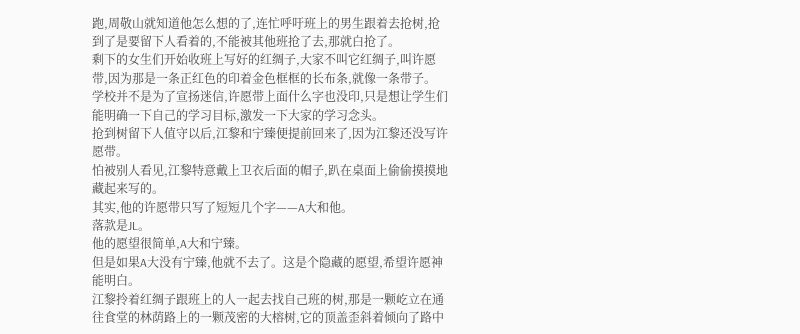跑,周敬山就知道他怎么想的了,连忙呼吁班上的男生跟着去抢树,抢到了是要留下人看着的,不能被其他班抢了去,那就白抢了。
剩下的女生们开始收班上写好的红绸子,大家不叫它红绸子,叫许愿带,因为那是一条正红色的印着金色框框的长布条,就像一条带子。
学校并不是为了宣扬迷信,许愿带上面什么字也没印,只是想让学生们能明确一下自己的学习目标,激发一下大家的学习念头。
抢到树留下人值守以后,江黎和宁臻便提前回来了,因为江黎还没写许愿带。
怕被别人看见,江黎特意戴上卫衣后面的帽子,趴在桌面上偷偷摸摸地藏起来写的。
其实,他的许愿带只写了短短几个字——A大和他。
落款是JL。
他的愿望很简单,A大和宁臻。
但是如果A大没有宁臻,他就不去了。这是个隐藏的愿望,希望许愿神能明白。
江黎拎着红绸子跟班上的人一起去找自己班的树,那是一颗屹立在通往食堂的林荫路上的一颗茂密的大榕树,它的顶盖歪斜着倾向了路中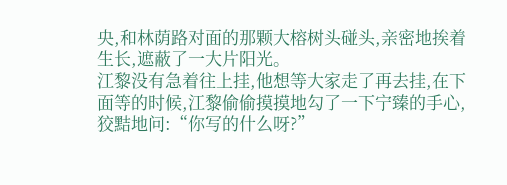央,和林荫路对面的那颗大榕树头碰头,亲密地挨着生长,遮蔽了一大片阳光。
江黎没有急着往上挂,他想等大家走了再去挂,在下面等的时候,江黎偷偷摸摸地勾了一下宁臻的手心,狡黠地问:“你写的什么呀?”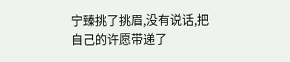宁臻挑了挑眉,没有说话,把自己的许愿带递了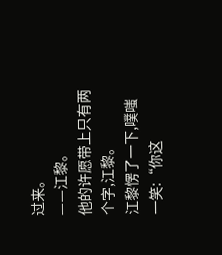过来。
——江黎。
他的许愿带上只有两个字,江黎。
江黎愣了一下,噗嗤一笑:“你这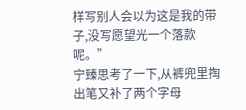样写别人会以为这是我的带子,没写愿望光一个落款呢。”
宁臻思考了一下,从裤兜里掏出笔又补了两个字母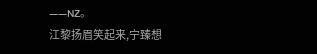——NZ。
江黎扬眉笑起来,宁臻想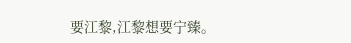要江黎,江黎想要宁臻。